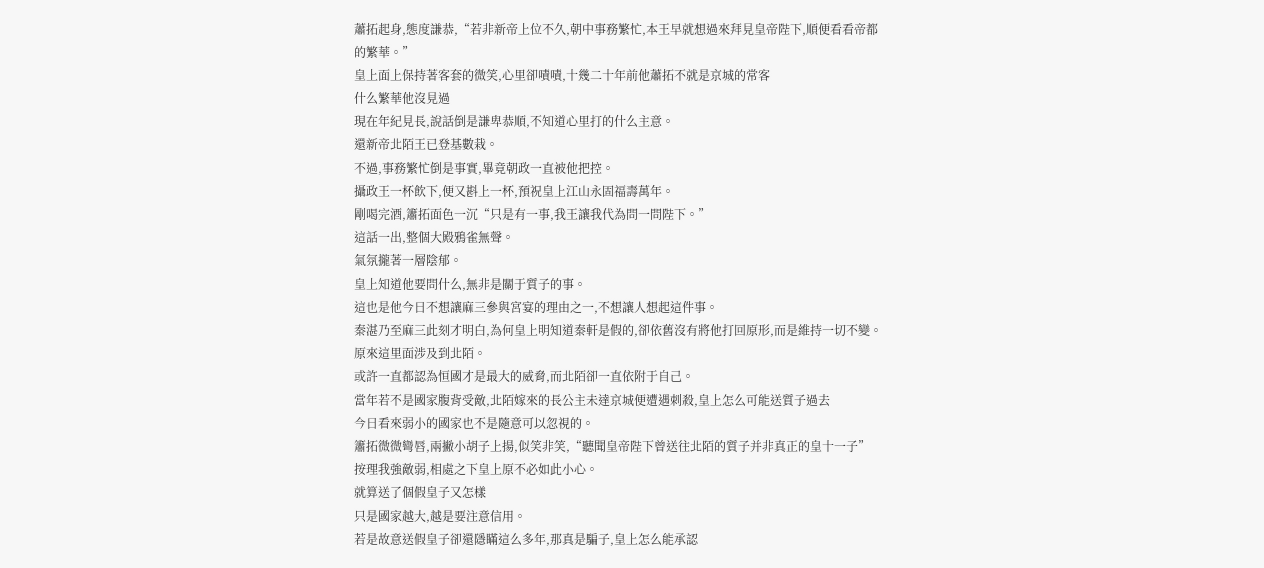蕭拓起身,態度謙恭,“若非新帝上位不久,朝中事務繁忙,本王早就想過來拜見皇帝陛下,順便看看帝都的繁華。”
皇上面上保持著客套的微笑,心里卻嘖嘖,十幾二十年前他蕭拓不就是京城的常客
什么繁華他沒見過
現在年紀見長,說話倒是謙卑恭順,不知道心里打的什么主意。
還新帝北陌王已登基數栽。
不過,事務繁忙倒是事實,畢竟朝政一直被他把控。
攝政王一杯飲下,便又斟上一杯,預祝皇上江山永固福壽萬年。
剛喝完酒,簫拓面色一沉“只是有一事,我王讓我代為問一問陛下。”
這話一出,整個大殿鴉雀無聲。
氣氛攏著一層陰郁。
皇上知道他要問什么,無非是關于質子的事。
這也是他今日不想讓麻三參與宮宴的理由之一,不想讓人想起這件事。
秦湛乃至麻三此刻才明白,為何皇上明知道秦軒是假的,卻依舊沒有將他打回原形,而是維持一切不變。
原來這里面涉及到北陌。
或許一直都認為恒國才是最大的威脅,而北陌卻一直依附于自己。
當年若不是國家腹背受敵,北陌嫁來的長公主未達京城便遭遇刺殺,皇上怎么可能送質子過去
今日看來弱小的國家也不是隨意可以忽視的。
簫拓微微彎唇,兩撇小胡子上揚,似笑非笑,“聽聞皇帝陛下曾送往北陌的質子并非真正的皇十一子”
按理我強敵弱,相處之下皇上原不必如此小心。
就算送了個假皇子又怎樣
只是國家越大,越是要注意信用。
若是故意送假皇子卻還隱瞞這么多年,那真是騙子,皇上怎么能承認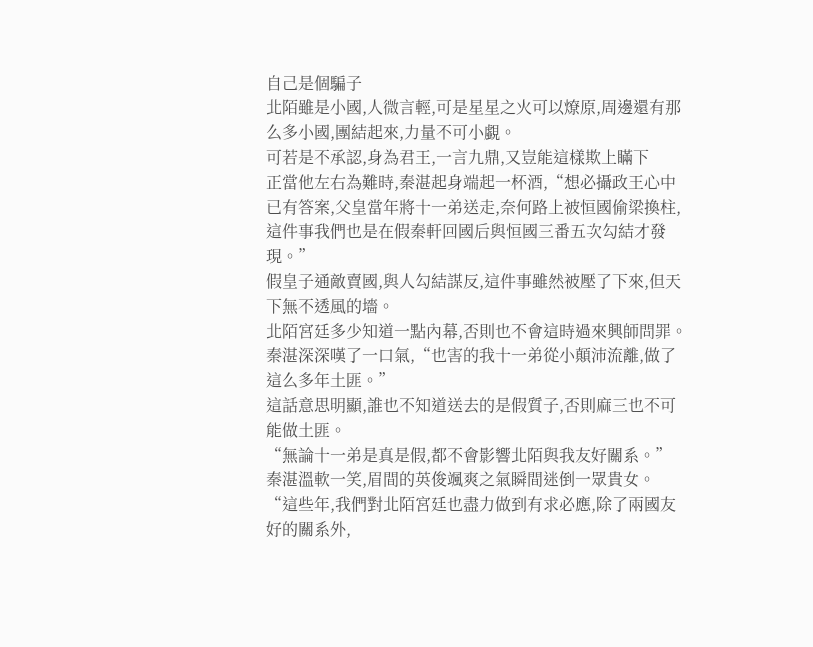自己是個騙子
北陌雖是小國,人微言輕,可是星星之火可以燎原,周邊還有那么多小國,團結起來,力量不可小覷。
可若是不承認,身為君王,一言九鼎,又豈能這樣欺上瞞下
正當他左右為難時,秦湛起身端起一杯酒,“想必攝政王心中已有答案,父皇當年將十一弟送走,奈何路上被恒國偷梁換柱,這件事我們也是在假秦軒回國后與恒國三番五次勾結才發現。”
假皇子通敵賣國,與人勾結謀反,這件事雖然被壓了下來,但天下無不透風的墻。
北陌宮廷多少知道一點內幕,否則也不會這時過來興師問罪。
秦湛深深嘆了一口氣,“也害的我十一弟從小顛沛流離,做了這么多年土匪。”
這話意思明顯,誰也不知道送去的是假質子,否則麻三也不可能做土匪。
“無論十一弟是真是假,都不會影響北陌與我友好關系。”
秦湛溫軟一笑,眉間的英俊颯爽之氣瞬間迷倒一眾貴女。
“這些年,我們對北陌宮廷也盡力做到有求必應,除了兩國友好的關系外,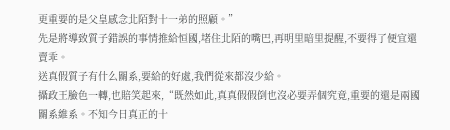更重要的是父皇感念北陌對十一弟的照顧。”
先是將導致質子錯誤的事情推給恒國,堵住北陌的嘴巴,再明里暗里提醒,不要得了便宜還賣乖。
送真假質子有什么關系,要給的好處,我們從來都沒少給。
攝政王臉色一轉,也賠笑起來,“既然如此,真真假假倒也沒必要弄個究竟,重要的還是兩國關系維系。不知今日真正的十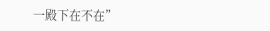一殿下在不在”